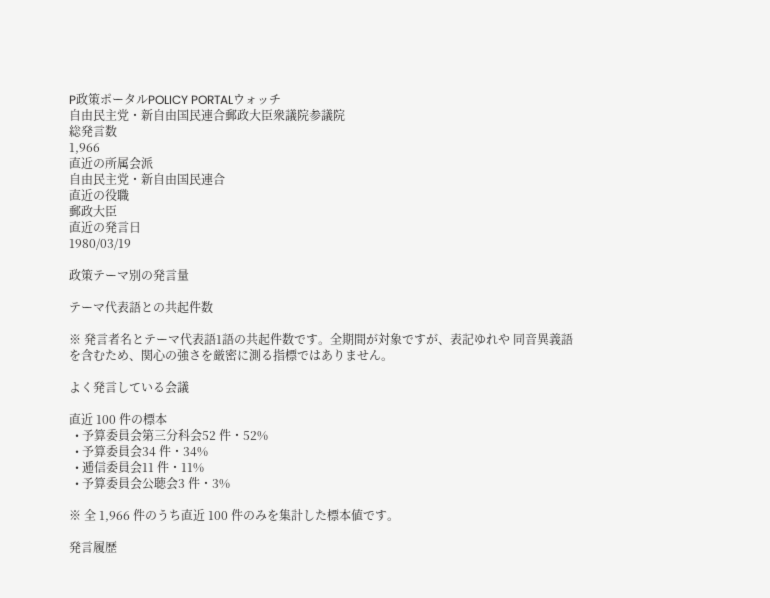P政策ポータルPOLICY PORTALウォッチ
自由民主党・新自由国民連合郵政大臣衆議院参議院
総発言数
1,966
直近の所属会派
自由民主党・新自由国民連合
直近の役職
郵政大臣
直近の発言日
1980/03/19

政策テーマ別の発言量

テーマ代表語との共起件数

※ 発言者名とテーマ代表語1語の共起件数です。全期間が対象ですが、表記ゆれや 同音異義語を含むため、関心の強さを厳密に測る指標ではありません。

よく発言している会議

直近 100 件の標本
  • 予算委員会第三分科会52 件・52%
  • 予算委員会34 件・34%
  • 逓信委員会11 件・11%
  • 予算委員会公聴会3 件・3%

※ 全 1,966 件のうち直近 100 件のみを集計した標本値です。

発言履歴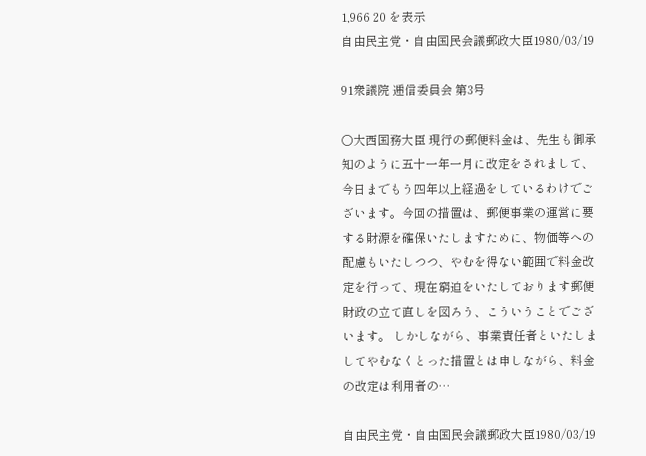1,966 20 を表示
自由民主党・自由国民会議郵政大臣1980/03/19

91衆議院 逓信委員会 第3号

○大西国務大臣 現行の郵便料金は、先生も御承知のように五十一年一月に改定をされまして、今日までもう四年以上経過をしているわけでございます。今回の措置は、郵便事業の運営に要する財源を確保いたしますために、物価等への配慮もいたしつつ、やむを得ない範囲で料金改定を行って、現在窮迫をいたしております郵便財政の立て直しを図ろう、こういうことでございます。 しかしながら、事業責任者といたしましてやむなくとった措置とは申しながら、料金の改定は利用者の…

自由民主党・自由国民会議郵政大臣1980/03/19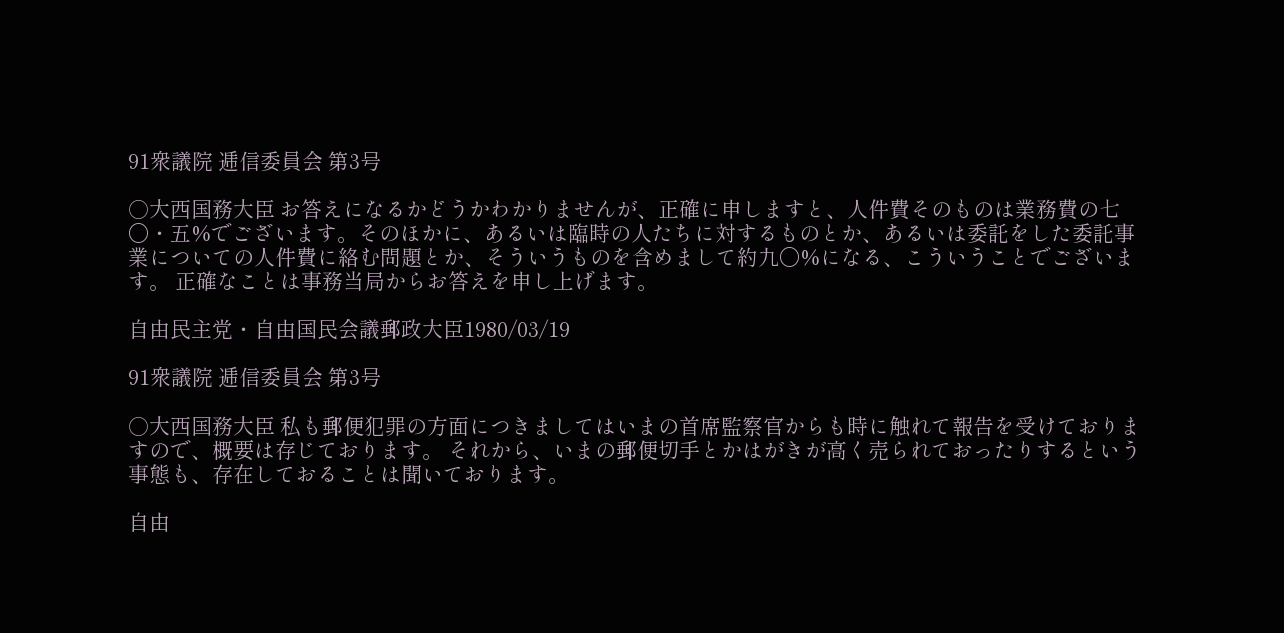91衆議院 逓信委員会 第3号

○大西国務大臣 お答えになるかどうかわかりませんが、正確に申しますと、人件費そのものは業務費の七〇・五%でございます。そのほかに、あるいは臨時の人たちに対するものとか、あるいは委託をした委託事業についての人件費に絡む問題とか、そういうものを含めまして約九〇%になる、こういうことでございます。 正確なことは事務当局からお答えを申し上げます。

自由民主党・自由国民会議郵政大臣1980/03/19

91衆議院 逓信委員会 第3号

○大西国務大臣 私も郵便犯罪の方面につきましてはいまの首席監察官からも時に触れて報告を受けておりますので、概要は存じております。 それから、いまの郵便切手とかはがきが高く売られておったりするという事態も、存在しておることは聞いております。

自由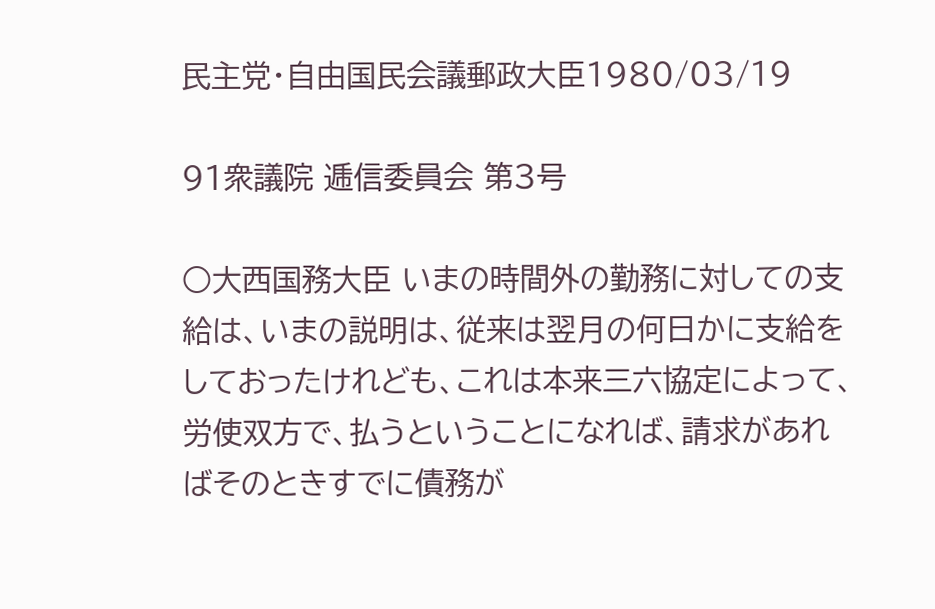民主党・自由国民会議郵政大臣1980/03/19

91衆議院 逓信委員会 第3号

○大西国務大臣 いまの時間外の勤務に対しての支給は、いまの説明は、従来は翌月の何日かに支給をしておったけれども、これは本来三六協定によって、労使双方で、払うということになれば、請求があればそのときすでに債務が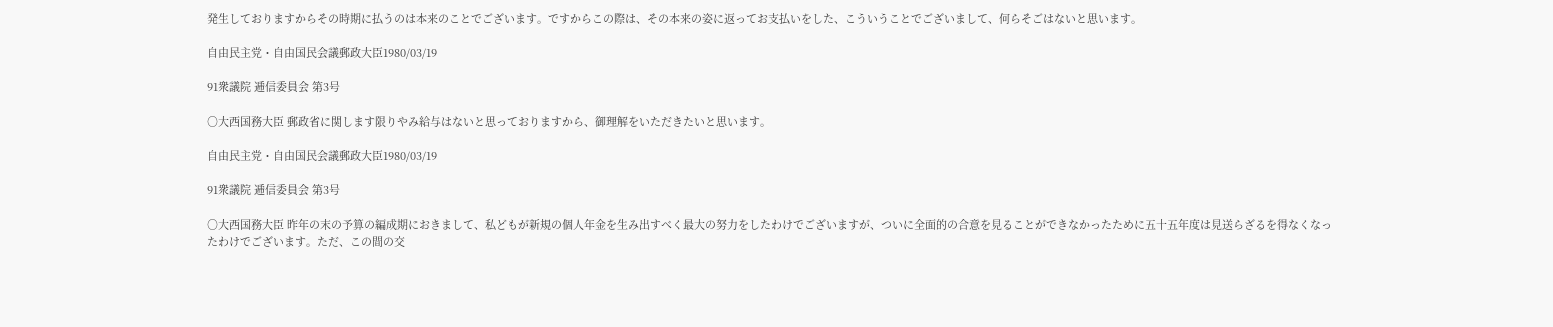発生しておりますからその時期に払うのは本来のことでございます。ですからこの際は、その本来の姿に返ってお支払いをした、こういうことでございまして、何らそごはないと思います。

自由民主党・自由国民会議郵政大臣1980/03/19

91衆議院 逓信委員会 第3号

○大西国務大臣 郵政省に関します限りやみ給与はないと思っておりますから、御理解をいただきたいと思います。

自由民主党・自由国民会議郵政大臣1980/03/19

91衆議院 逓信委員会 第3号

○大西国務大臣 昨年の末の予算の編成期におきまして、私どもが新規の個人年金を生み出すべく最大の努力をしたわけでございますが、ついに全面的の合意を見ることができなかったために五十五年度は見送らざるを得なくなったわけでございます。ただ、この間の交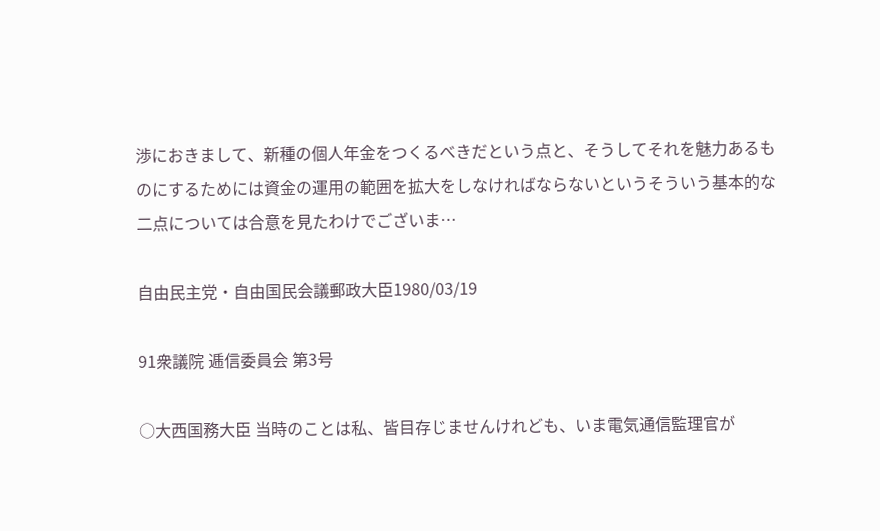渉におきまして、新種の個人年金をつくるべきだという点と、そうしてそれを魅力あるものにするためには資金の運用の範囲を拡大をしなければならないというそういう基本的な二点については合意を見たわけでございま…

自由民主党・自由国民会議郵政大臣1980/03/19

91衆議院 逓信委員会 第3号

○大西国務大臣 当時のことは私、皆目存じませんけれども、いま電気通信監理官が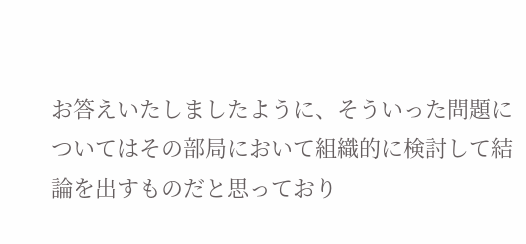お答えいたしましたように、そういった問題についてはその部局において組織的に検討して結論を出すものだと思っており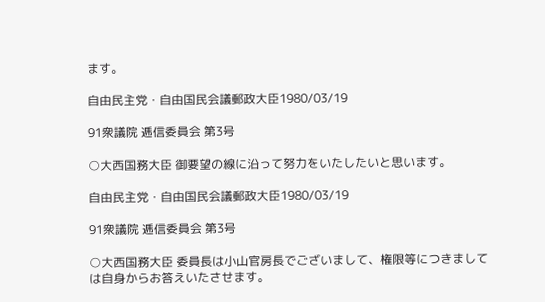ます。

自由民主党・自由国民会議郵政大臣1980/03/19

91衆議院 逓信委員会 第3号

○大西国務大臣 御要望の線に沿って努力をいたしたいと思います。

自由民主党・自由国民会議郵政大臣1980/03/19

91衆議院 逓信委員会 第3号

○大西国務大臣 委員長は小山官房長でございまして、権限等につきましては自身からお答えいたさせます。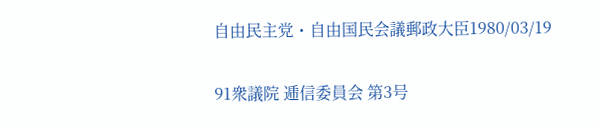自由民主党・自由国民会議郵政大臣1980/03/19

91衆議院 逓信委員会 第3号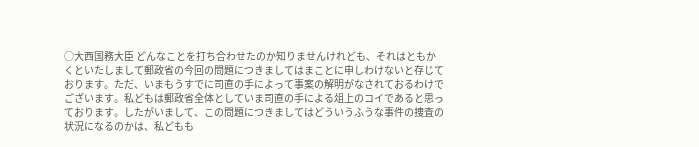○大西国務大臣 どんなことを打ち合わせたのか知りませんけれども、それはともかくといたしまして郵政省の今回の問題につきましてはまことに申しわけないと存じております。ただ、いまもうすでに司直の手によって事案の解明がなされておるわけでございます。私どもは郵政省全体としていま司直の手による俎上のコイであると思っております。したがいまして、この問題につきましてはどういうふうな事件の捜査の状況になるのかは、私どもも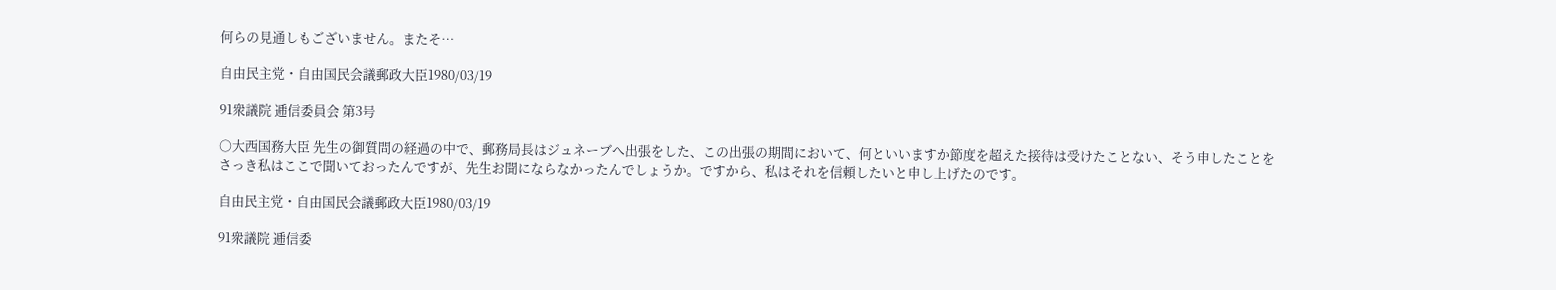何らの見通しもございません。またそ…

自由民主党・自由国民会議郵政大臣1980/03/19

91衆議院 逓信委員会 第3号

○大西国務大臣 先生の御質問の経過の中で、郵務局長はジュネーブへ出張をした、この出張の期間において、何といいますか節度を超えた接待は受けたことない、そう申したことをさっき私はここで聞いておったんですが、先生お聞にならなかったんでしょうか。ですから、私はそれを信頼したいと申し上げたのです。

自由民主党・自由国民会議郵政大臣1980/03/19

91衆議院 逓信委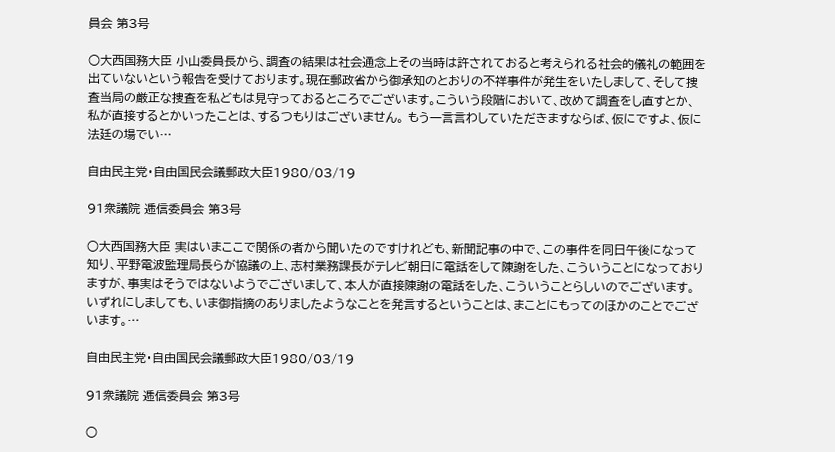員会 第3号

○大西国務大臣 小山委員長から、調査の結果は社会通念上その当時は許されておると考えられる社会的儀礼の範囲を出ていないという報告を受けております。現在郵政省から御承知のとおりの不祥事件が発生をいたしまして、そして捜査当局の厳正な捜査を私どもは見守っておるところでございます。こういう段階において、改めて調査をし直すとか、私が直接するとかいったことは、するつもりはございません。 もう一言言わしていただきますならば、仮にですよ、仮に法廷の場でい…

自由民主党・自由国民会議郵政大臣1980/03/19

91衆議院 逓信委員会 第3号

○大西国務大臣 実はいまここで関係の者から聞いたのですけれども、新聞記事の中で、この事件を同日午後になって知り、平野電波監理局長らが協議の上、志村業務課長がテレビ朝日に電話をして陳謝をした、こういうことになっておりますが、事実はそうではないようでございまして、本人が直接陳謝の電話をした、こういうことらしいのでございます。 いずれにしましても、いま御指摘のありましたようなことを発言するということは、まことにもってのほかのことでございます。…

自由民主党・自由国民会議郵政大臣1980/03/19

91衆議院 逓信委員会 第3号

○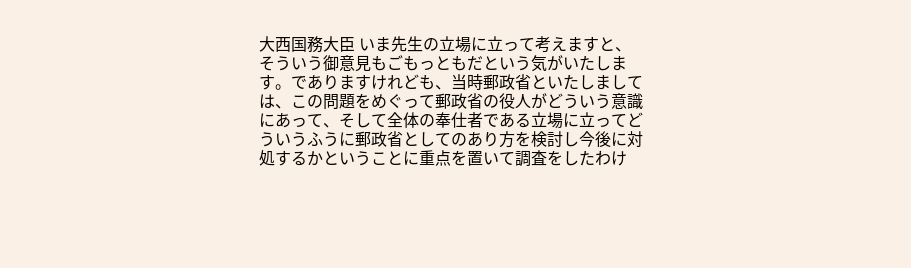大西国務大臣 いま先生の立場に立って考えますと、そういう御意見もごもっともだという気がいたします。でありますけれども、当時郵政省といたしましては、この問題をめぐって郵政省の役人がどういう意識にあって、そして全体の奉仕者である立場に立ってどういうふうに郵政省としてのあり方を検討し今後に対処するかということに重点を置いて調査をしたわけ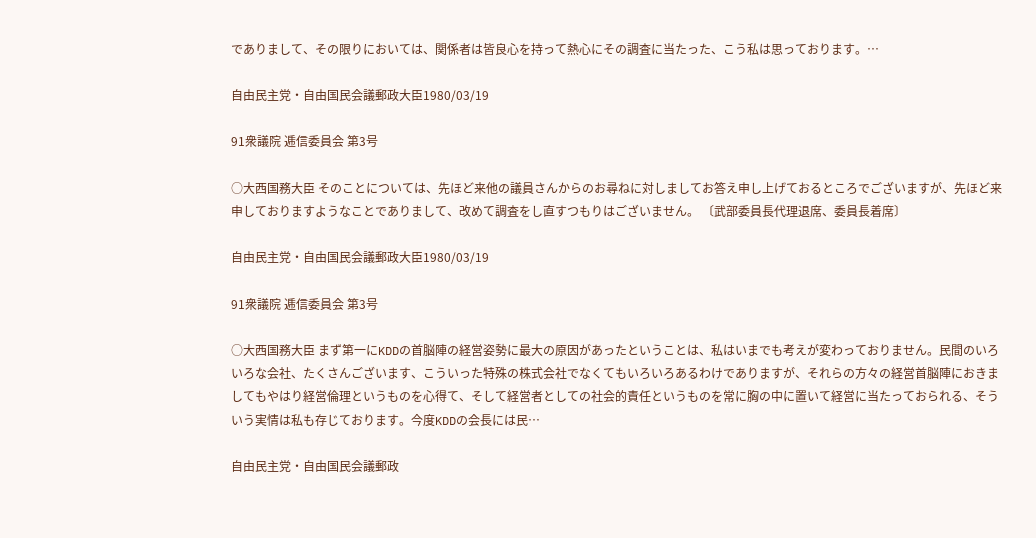でありまして、その限りにおいては、関係者は皆良心を持って熱心にその調査に当たった、こう私は思っております。…

自由民主党・自由国民会議郵政大臣1980/03/19

91衆議院 逓信委員会 第3号

○大西国務大臣 そのことについては、先ほど来他の議員さんからのお尋ねに対しましてお答え申し上げておるところでございますが、先ほど来申しておりますようなことでありまして、改めて調査をし直すつもりはございません。 〔武部委員長代理退席、委員長着席〕

自由民主党・自由国民会議郵政大臣1980/03/19

91衆議院 逓信委員会 第3号

○大西国務大臣 まず第一にKDDの首脳陣の経営姿勢に最大の原因があったということは、私はいまでも考えが変わっておりません。民間のいろいろな会社、たくさんございます、こういった特殊の株式会社でなくてもいろいろあるわけでありますが、それらの方々の経営首脳陣におきましてもやはり経営倫理というものを心得て、そして経営者としての社会的責任というものを常に胸の中に置いて経営に当たっておられる、そういう実情は私も存じております。今度KDDの会長には民…

自由民主党・自由国民会議郵政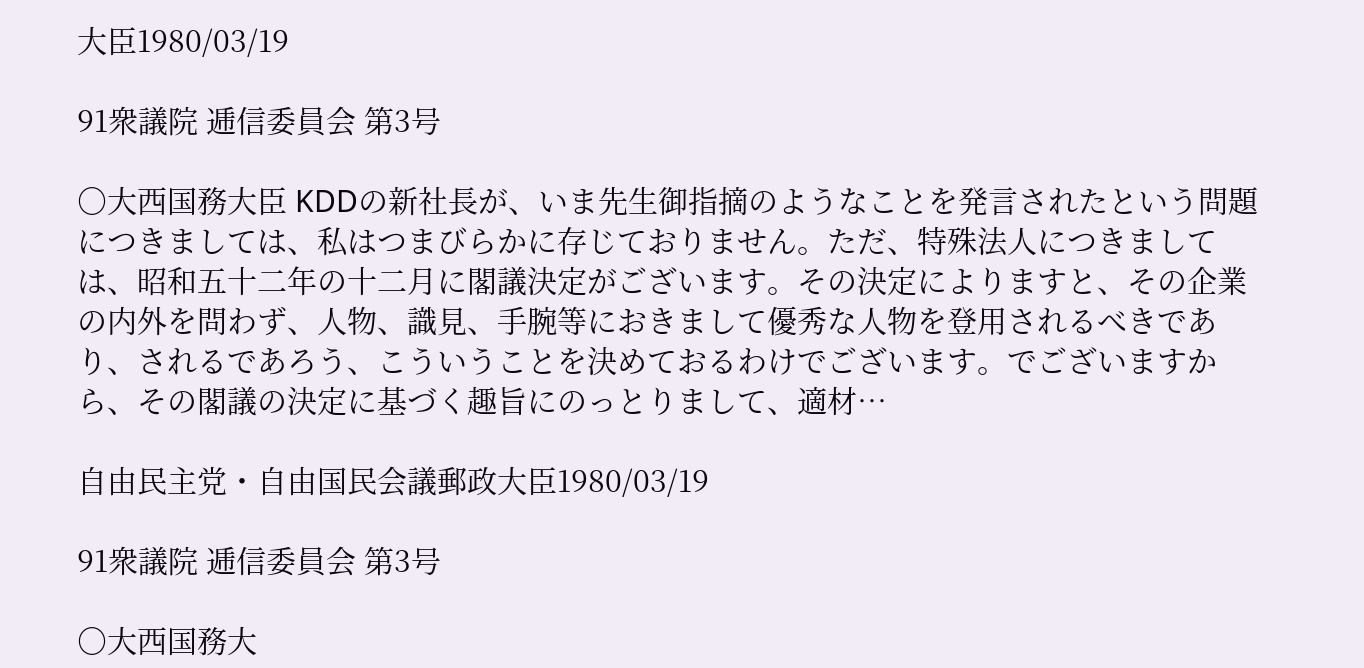大臣1980/03/19

91衆議院 逓信委員会 第3号

○大西国務大臣 KDDの新社長が、いま先生御指摘のようなことを発言されたという問題につきましては、私はつまびらかに存じておりません。ただ、特殊法人につきましては、昭和五十二年の十二月に閣議決定がございます。その決定によりますと、その企業の内外を問わず、人物、識見、手腕等におきまして優秀な人物を登用されるべきであり、されるであろう、こういうことを決めておるわけでございます。でございますから、その閣議の決定に基づく趣旨にのっとりまして、適材…

自由民主党・自由国民会議郵政大臣1980/03/19

91衆議院 逓信委員会 第3号

○大西国務大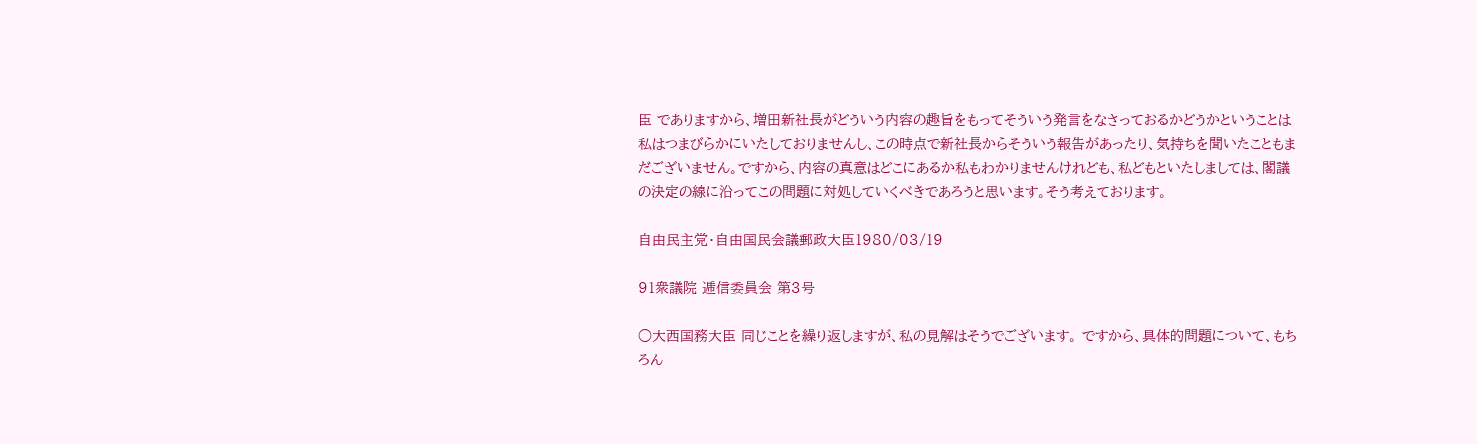臣 でありますから、増田新社長がどういう内容の趣旨をもってそういう発言をなさっておるかどうかということは私はつまびらかにいたしておりませんし、この時点で新社長からそういう報告があったり、気持ちを聞いたこともまだございません。ですから、内容の真意はどこにあるか私もわかりませんけれども、私どもといたしましては、閣議の決定の線に沿ってこの問題に対処していくべきであろうと思います。そう考えております。

自由民主党・自由国民会議郵政大臣1980/03/19

91衆議院 逓信委員会 第3号

○大西国務大臣 同じことを繰り返しますが、私の見解はそうでございます。 ですから、具体的問題について、もちろん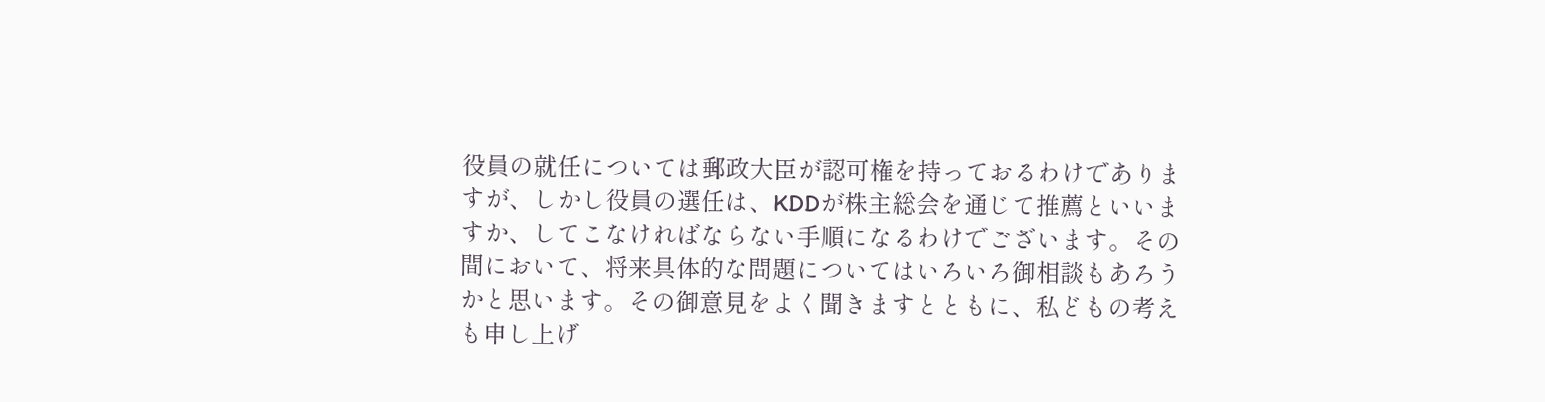役員の就任については郵政大臣が認可権を持っておるわけでありますが、しかし役員の選任は、KDDが株主総会を通じて推薦といいますか、してこなければならない手順になるわけでございます。その間において、将来具体的な問題についてはいろいろ御相談もあろうかと思います。その御意見をよく聞きますとともに、私どもの考えも申し上げ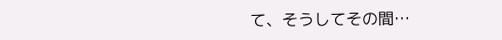て、そうしてその間…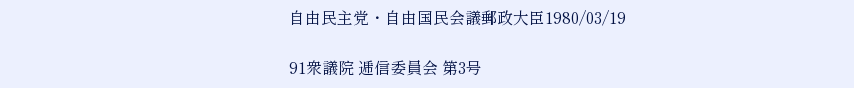自由民主党・自由国民会議郵政大臣1980/03/19

91衆議院 逓信委員会 第3号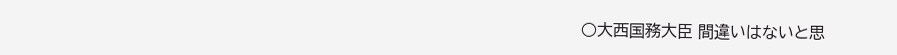○大西国務大臣 間違いはないと思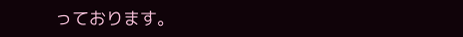っております。